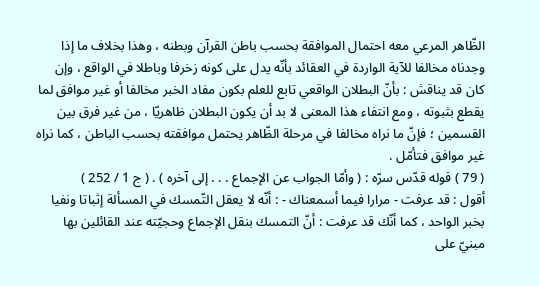الظّاهر المرعي معه احتمال الموافقة بحسب باطن القرآن وبطنه ، وهذا بخلاف ما إذا وجدناه مخالفا للآية الواردة في العقائد بأنّه يدل على كونه زخرفا وباطلا في الواقع ، وإن كان قد يناقش : بأنّ البطلان الواقعي تابع للعلم بكون مفاد الخبر مخالفا أو غير موافق لما يقطع بثبوته ، ومع انتفاء هذا المعنى لا بد أن يكون البطلان ظاهريّا ، من غير فرق بين القسمين ؛ فإنّ ما نراه مخالفا في مرحلة الظّاهر يحتمل موافقته بحسب الباطن ، كما نراه غير موافق فتأمّل .
( 79 ) قوله قدّس سرّه : ( وأمّا الجواب عن الإجماع . . . إلى آخره ) . ( ج 1 / 252 )
أقول : قد عرفت - مرارا فيما أسمعناك - : أنّه لا يعقل التّمسك في المسألة إثباتا ونفيا بخبر الواحد ، كما أنّك قد عرفت : أنّ التمسك بنقل الإجماع وحجيّته عند القائلين بها مبنيّ على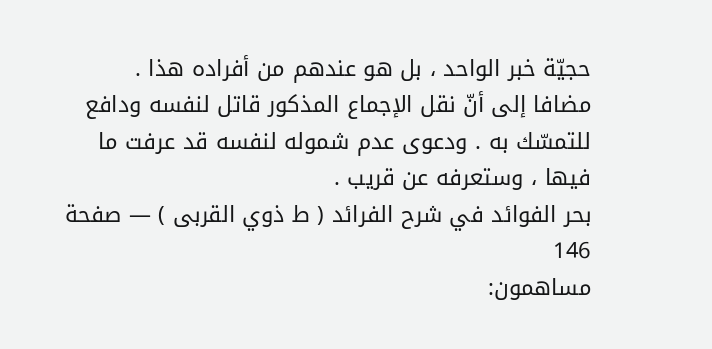حجيّة خبر الواحد ، بل هو عندهم من أفراده هذا .
مضافا إلى أنّ نقل الإجماع المذكور قاتل لنفسه ودافع للتمسّك به . ودعوى عدم شموله لنفسه قد عرفت ما فيها ، وستعرفه عن قريب .
بحر الفوائد في شرح الفرائد ( ط ذوي القربى ) — صفحة 146
مساهمون: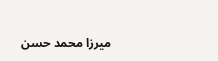ميرزا محمد حسن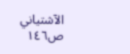الآشتياني
ص١٤٦